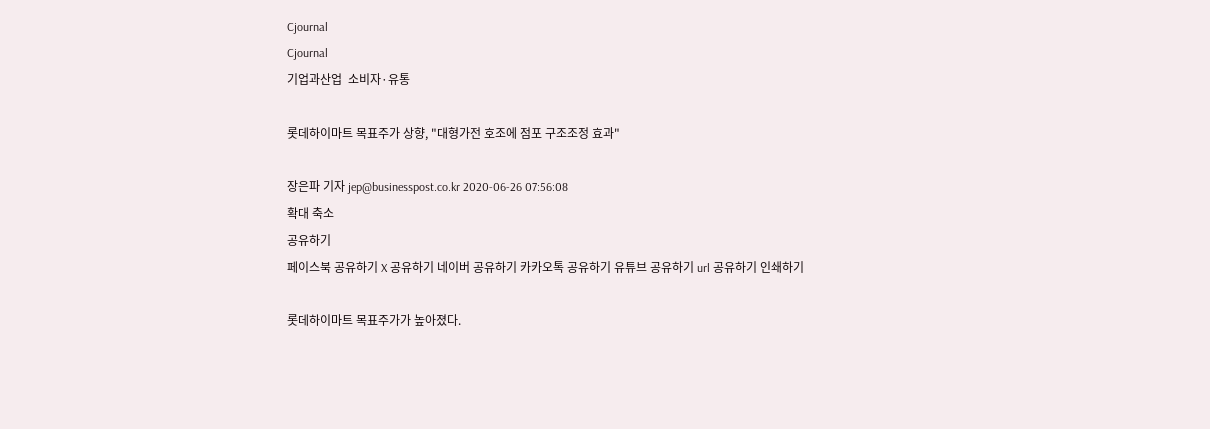Cjournal
Cjournal
기업과산업  소비자·유통

롯데하이마트 목표주가 상향, "대형가전 호조에 점포 구조조정 효과"

장은파 기자 jep@businesspost.co.kr 2020-06-26 07:56:08
확대 축소
공유하기
페이스북 공유하기 X 공유하기 네이버 공유하기 카카오톡 공유하기 유튜브 공유하기 url 공유하기 인쇄하기

롯데하이마트 목표주가가 높아졌다.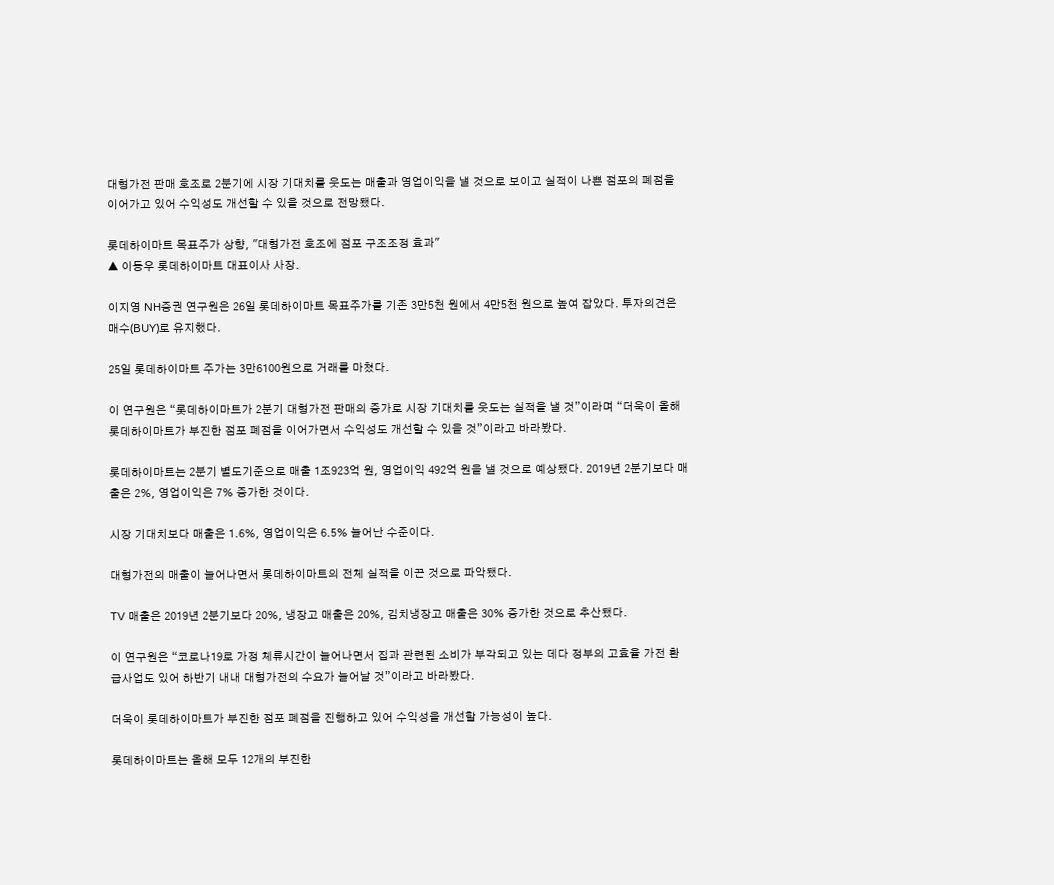대형가전 판매 호조로 2분기에 시장 기대치를 웃도는 매출과 영업이익을 낼 것으로 보이고 실적이 나쁜 점포의 폐점을 이어가고 있어 수익성도 개선할 수 있을 것으로 전망됐다.

롯데하이마트 목표주가 상향, "대형가전 호조에 점포 구조조정 효과"
▲ 이동우 롯데하이마트 대표이사 사장.

이지영 NH증권 연구원은 26일 롯데하이마트 목표주가를 기존 3만5천 원에서 4만5천 원으로 높여 잡았다. 투자의견은 매수(BUY)로 유지했다.

25일 롯데하이마트 주가는 3만6100원으로 거래를 마쳤다.

이 연구원은 “롯데하이마트가 2분기 대형가전 판매의 증가로 시장 기대치를 웃도는 실적을 낼 것”이라며 “더욱이 올해 롯데하이마트가 부진한 점포 폐점을 이어가면서 수익성도 개선할 수 있을 것”이라고 바라봤다.

롯데하이마트는 2분기 별도기준으로 매출 1조923억 원, 영업이익 492억 원을 낼 것으로 예상됐다. 2019년 2분기보다 매출은 2%, 영업이익은 7% 증가한 것이다.

시장 기대치보다 매출은 1.6%, 영업이익은 6.5% 늘어난 수준이다.

대형가전의 매출이 늘어나면서 롯데하이마트의 전체 실적을 이끈 것으로 파악됐다.

TV 매출은 2019년 2분기보다 20%, 냉장고 매출은 20%, 김치냉장고 매출은 30% 증가한 것으로 추산됐다.

이 연구원은 “코로나19로 가정 체류시간이 늘어나면서 집과 관련된 소비가 부각되고 있는 데다 정부의 고효율 가전 환급사업도 있어 하반기 내내 대형가전의 수요가 늘어날 것”이라고 바라봤다.

더욱이 롯데하이마트가 부진한 점포 폐점을 진행하고 있어 수익성을 개선할 가능성이 높다.

롯데하이마트는 올해 모두 12개의 부진한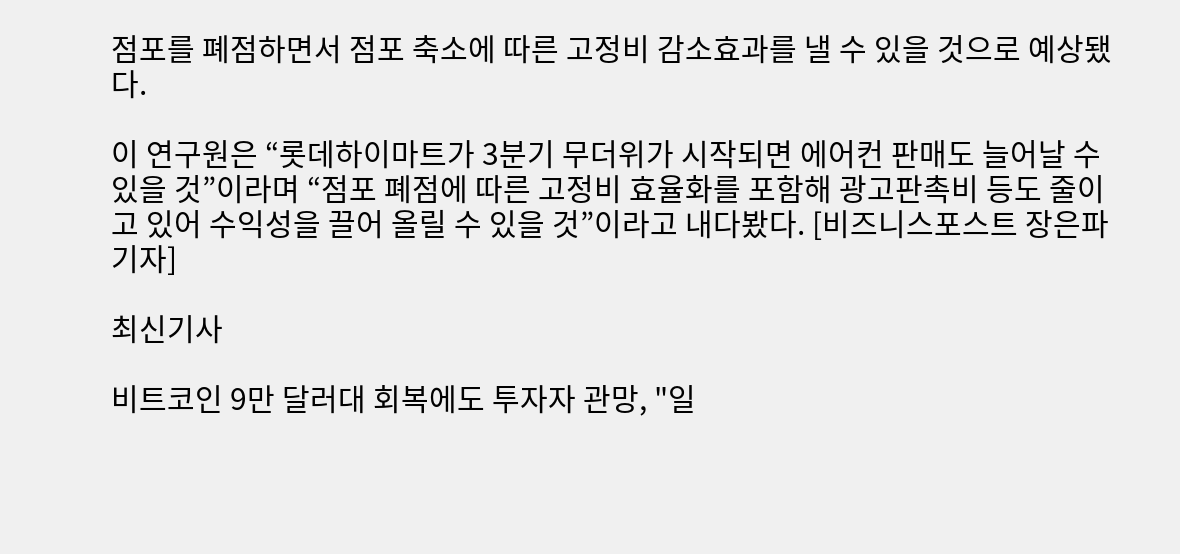점포를 폐점하면서 점포 축소에 따른 고정비 감소효과를 낼 수 있을 것으로 예상됐다.

이 연구원은 “롯데하이마트가 3분기 무더위가 시작되면 에어컨 판매도 늘어날 수 있을 것”이라며 “점포 폐점에 따른 고정비 효율화를 포함해 광고판촉비 등도 줄이고 있어 수익성을 끌어 올릴 수 있을 것”이라고 내다봤다. [비즈니스포스트 장은파 기자]

최신기사

비트코인 9만 달러대 회복에도 투자자 관망, "일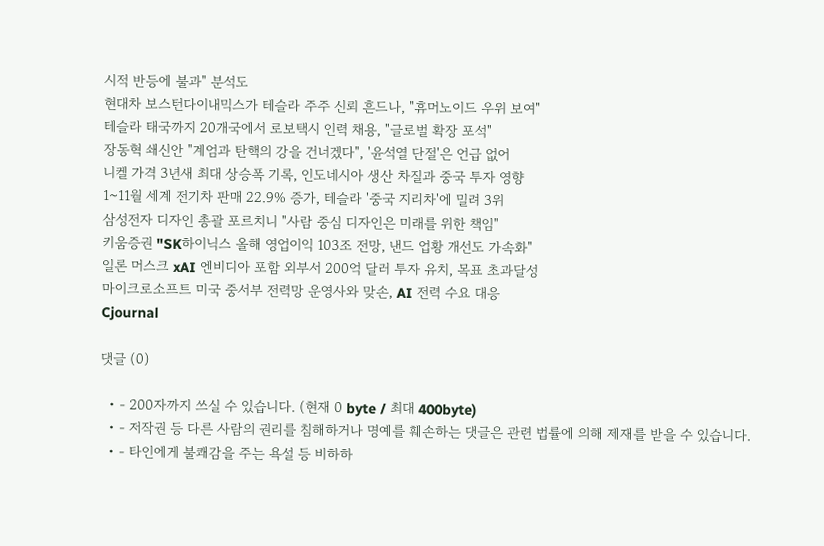시적 반등에 불과" 분석도
현대차 보스턴다이내믹스가 테슬라 주주 신뢰 흔드나, "휴머노이드 우위 보여"
테슬라 태국까지 20개국에서 로보택시 인력 채용, "글로벌 확장 포석"
장동혁 쇄신안 "계엄과 탄핵의 강을 건너겠다", '윤석열 단절'은 언급 없어
니켈 가격 3년새 최대 상승폭 기록, 인도네시아 생산 차질과 중국 투자 영향
1~11월 세계 전기차 판매 22.9% 증가, 테슬라 '중국 지리차'에 밀려 3위
삼성전자 디자인 총괄 포르치니 "사람 중심 디자인은 미래를 위한 책임"
키움증권 "SK하이닉스 올해 영업이익 103조 전망, 낸드 업황 개선도 가속화"
일론 머스크 xAI 엔비디아 포함 외부서 200억 달러 투자 유치, 목표 초과달성
마이크로소프트 미국 중서부 전력망 운영사와 맞손, AI 전력 수요 대응
Cjournal

댓글 (0)

  • - 200자까지 쓰실 수 있습니다. (현재 0 byte / 최대 400byte)
  • - 저작권 등 다른 사람의 권리를 침해하거나 명예를 훼손하는 댓글은 관련 법률에 의해 제재를 받을 수 있습니다.
  • - 타인에게 불쾌감을 주는 욕설 등 비하하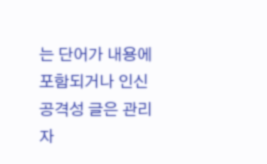는 단어가 내용에 포함되거나 인신공격성 글은 관리자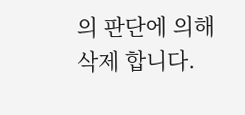의 판단에 의해 삭제 합니다.